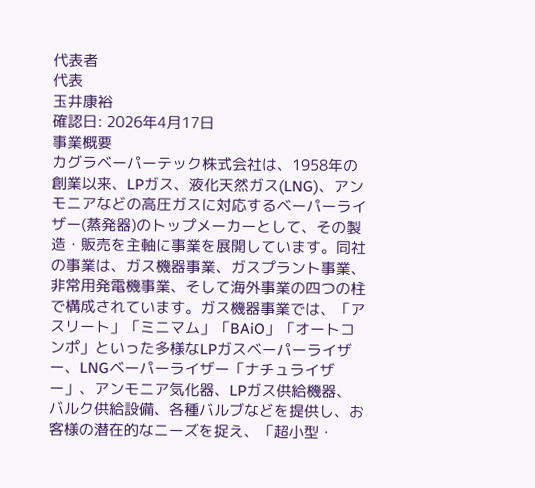代表者
代表
玉井康裕
確認日: 2026年4月17日
事業概要
カグラベーパーテック株式会社は、1958年の創業以来、LPガス、液化天然ガス(LNG)、アンモニアなどの高圧ガスに対応するベーパーライザー(蒸発器)のトップメーカーとして、その製造・販売を主軸に事業を展開しています。同社の事業は、ガス機器事業、ガスプラント事業、非常用発電機事業、そして海外事業の四つの柱で構成されています。ガス機器事業では、「アスリート」「ミニマム」「BAiO」「オートコンポ」といった多様なLPガスベーパーライザー、LNGベーパーライザー「ナチュライザー」、アンモニア気化器、LPガス供給機器、バルク供給設備、各種バルブなどを提供し、お客様の潜在的なニーズを捉え、「超小型・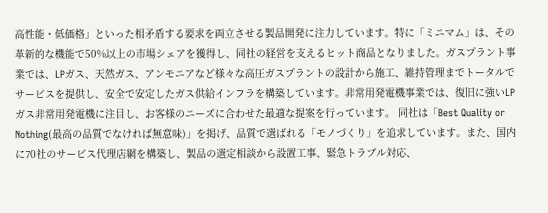高性能・低価格」といった相矛盾する要求を両立させる製品開発に注力しています。特に「ミニマム」は、その革新的な機能で50%以上の市場シェアを獲得し、同社の経営を支えるヒット商品となりました。ガスプラント事業では、LPガス、天然ガス、アンモニアなど様々な高圧ガスプラントの設計から施工、維持管理までトータルでサービスを提供し、安全で安定したガス供給インフラを構築しています。非常用発電機事業では、復旧に強いLPガス非常用発電機に注目し、お客様のニーズに合わせた最適な提案を行っています。 同社は「Best Quality or Nothing(最高の品質でなければ無意味)」を掲げ、品質で選ばれる「モノづくり」を追求しています。また、国内に70社のサービス代理店網を構築し、製品の選定相談から設置工事、緊急トラブル対応、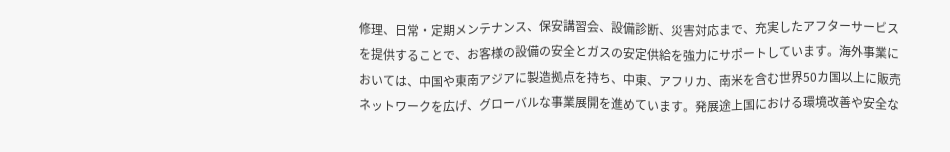修理、日常・定期メンテナンス、保安講習会、設備診断、災害対応まで、充実したアフターサービスを提供することで、お客様の設備の安全とガスの安定供給を強力にサポートしています。海外事業においては、中国や東南アジアに製造拠点を持ち、中東、アフリカ、南米を含む世界50カ国以上に販売ネットワークを広げ、グローバルな事業展開を進めています。発展途上国における環境改善や安全な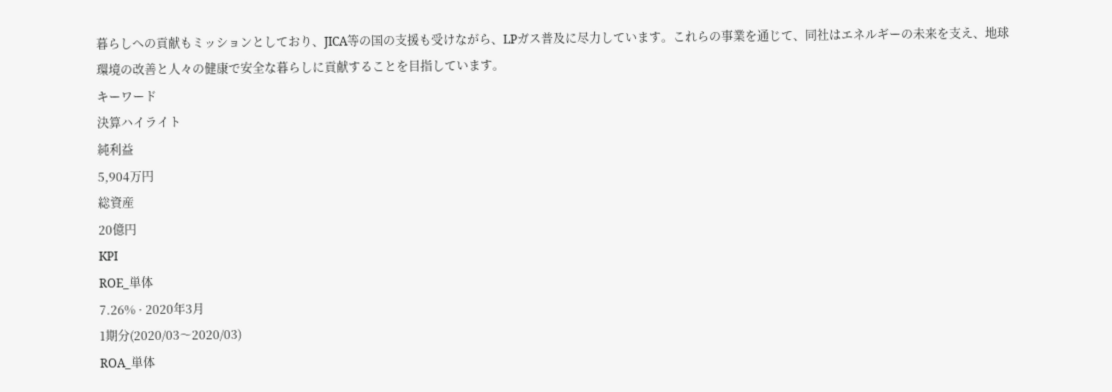暮らしへの貢献もミッションとしており、JICA等の国の支援も受けながら、LPガス普及に尽力しています。これらの事業を通じて、同社はエネルギーの未来を支え、地球環境の改善と人々の健康で安全な暮らしに貢献することを目指しています。
キーワード
決算ハイライト
純利益
5,904万円
総資産
20億円
KPI
ROE_単体
7.26% · 2020年3月
1期分(2020/03〜2020/03)
ROA_単体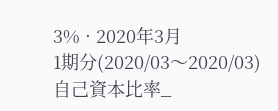3% · 2020年3月
1期分(2020/03〜2020/03)
自己資本比率_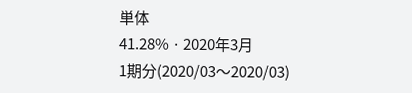単体
41.28% · 2020年3月
1期分(2020/03〜2020/03)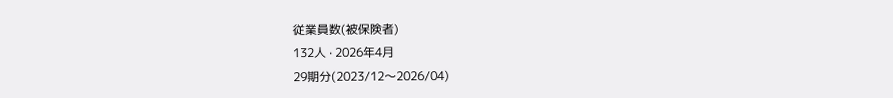従業員数(被保険者)
132人 · 2026年4月
29期分(2023/12〜2026/04)